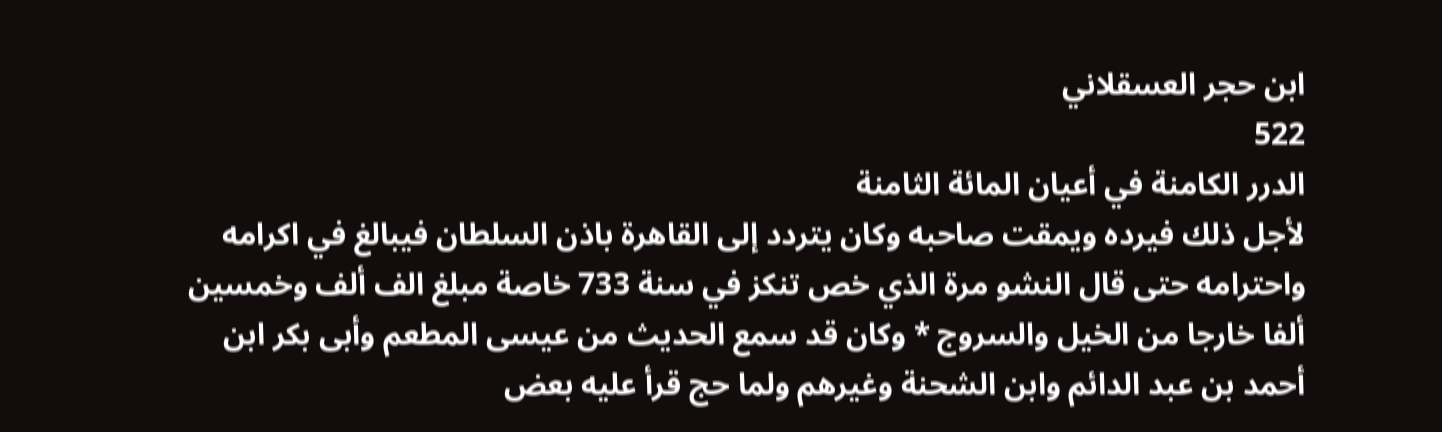ابن حجر العسقلاني
522
الدرر الكامنة في أعيان المائة الثامنة
لأجل ذلك فيرده ويمقت صاحبه وكان يتردد إلى القاهرة باذن السلطان فيبالغ في اكرامه واحترامه حتى قال النشو مرة الذي خص تنكز في سنة 733 خاصة مبلغ الف ألف وخمسين ألفا خارجا من الخيل والسروج * وكان قد سمع الحديث من عيسى المطعم وأبى بكر ابن أحمد بن عبد الدائم وابن الشحنة وغيرهم ولما حج قرأ عليه بعض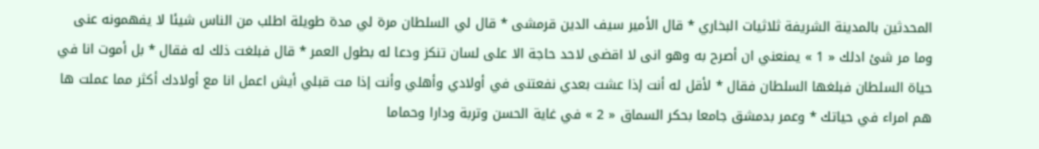المحدثين بالمدينة الشريفة ثلاثيات البخاري * قال الأمير سيف الدين قرمشى * قال لي السلطان مرة لي مدة طويلة اطلب من الناس شيئا لا يفهمونه عنى وما مر شئ ادلك « 1 » يمنعني ان أصرح به وهو انى لا اقضى لاحد حاجة الا على لسان تنكز ودعا له بطول العمر * قال فبلغت ذلك له فقال * بل أموت انا في حياة السلطان فبلغها السلطان فقال * لأقل له أنت إذا عشت بعدي نفعتنى في أولادي وأهلي وأنت إذا مت قبلي أيش اعمل انا مع أولادك أكثر مما عملت ها هم امراء في حياتك * وعمر بدمشق جامعا بحكر السماق « 2 » في غاية الحسن وتربة ودارا وحماما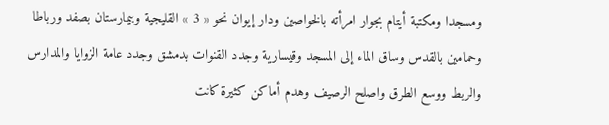ومسجدا ومكتبة أيتام بجوار امرأته بالخواصين ودار إيوان نحو « 3 » القليجية وبيمارستان بصفد ورباطا وحمامين بالقدس وساق الماء إلى المسجد وقيسارية وجدد القنوات بدمشق وجدد عامة الزوايا والمدارس والربط ووسع الطرق واصلح الرصيف وهدم أماكن كثيرة كانت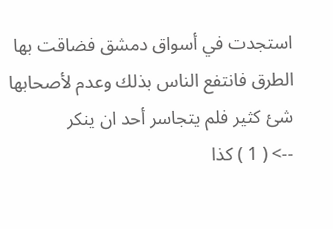استجدت في أسواق دمشق فضاقت بها الطرق فانتفع الناس بذلك وعدم لأصحابها شئ كثير فلم يتجاسر أحد ان ينكر
--> ( 1 ) كذا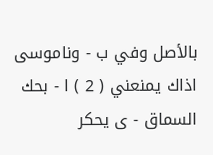بالأصل وفي ب - وناموسى اذاك يمنعني ( 2 ) ا - بحك السماق - ى يحكر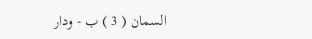السمان ( 3 ) ب - ودار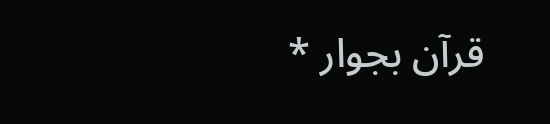قرآن بجوار *